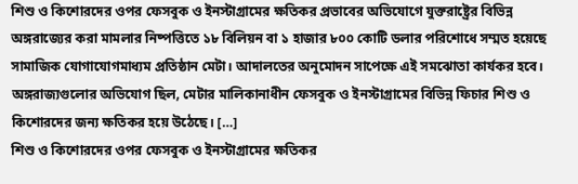শিশু ও কিশোরদের ওপর ফেসবুক ও ইনস্টাগ্রামের ক্ষতিকর প্রভাবের অভিযোগে যুক্তরাষ্ট্রের বিভিন্ন অঙ্গরাজ্যের করা মামলার নিষ্পত্তিতে ১৮ বিলিয়ন বা ১ হাজার ৮০০ কোটি ডলার পরিশোধে সম্মত হয়েছে সামাজিক যোগাযোগমাধ্যম প্রতিষ্ঠান মেটা। আদালতের অনুমোদন সাপেক্ষে এই সমঝোতা কার্যকর হবে। অঙ্গরাজ্যগুলোর অভিযোগ ছিল, মেটার মালিকানাধীন ফেসবুক ও ইনস্টাগ্রামের বিভিন্ন ফিচার শিশু ও কিশোরদের জন্য ক্ষতিকর হয়ে উঠেছে। […]
শিশু ও কিশোরদের ওপর ফেসবুক ও ইনস্টাগ্রামের ক্ষতিকর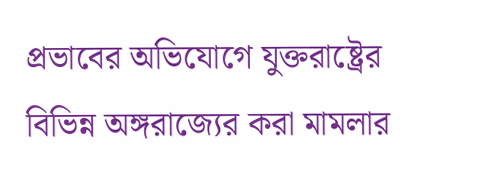প্রভাবের অভিযোগে যুক্তরাষ্ট্রের বিভিন্ন অঙ্গরাজ্যের করা মামলার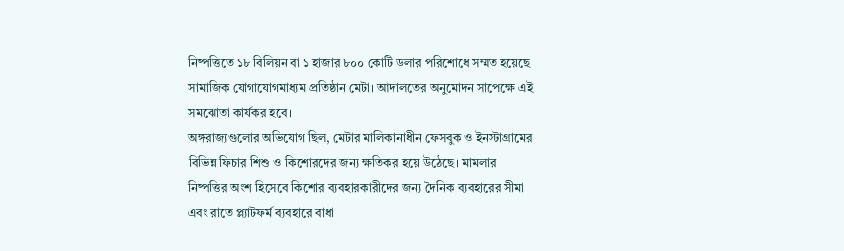নিষ্পত্তিতে ১৮ বিলিয়ন বা ১ হাজার ৮০০ কোটি ডলার পরিশোধে সম্মত হয়েছে সামাজিক যোগাযোগমাধ্যম প্রতিষ্ঠান মেটা। আদালতের অনুমোদন সাপেক্ষে এই সমঝোতা কার্যকর হবে।
অঙ্গরাজ্যগুলোর অভিযোগ ছিল, মেটার মালিকানাধীন ফেসবুক ও ইনস্টাগ্রামের বিভিন্ন ফিচার শিশু ও কিশোরদের জন্য ক্ষতিকর হয়ে উঠেছে। মামলার নিষ্পত্তির অংশ হিসেবে কিশোর ব্যবহারকারীদের জন্য দৈনিক ব্যবহারের সীমা এবং রাতে প্ল্যাটফর্ম ব্যবহারে বাধা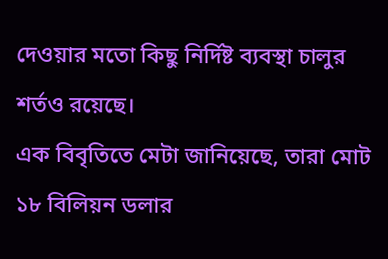দেওয়ার মতো কিছু নির্দিষ্ট ব্যবস্থা চালুর শর্তও রয়েছে।
এক বিবৃতিতে মেটা জানিয়েছে, তারা মোট ১৮ বিলিয়ন ডলার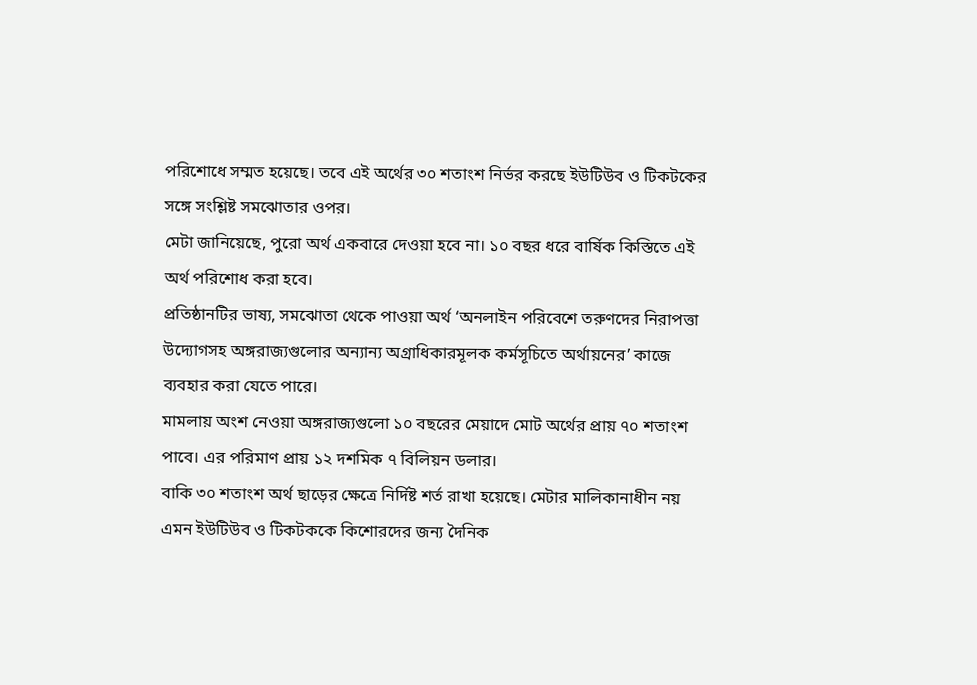পরিশোধে সম্মত হয়েছে। তবে এই অর্থের ৩০ শতাংশ নির্ভর করছে ইউটিউব ও টিকটকের সঙ্গে সংশ্লিষ্ট সমঝোতার ওপর।
মেটা জানিয়েছে, পুরো অর্থ একবারে দেওয়া হবে না। ১০ বছর ধরে বার্ষিক কিস্তিতে এই অর্থ পরিশোধ করা হবে।
প্রতিষ্ঠানটির ভাষ্য, সমঝোতা থেকে পাওয়া অর্থ ‘অনলাইন পরিবেশে তরুণদের নিরাপত্তা উদ্যোগসহ অঙ্গরাজ্যগুলোর অন্যান্য অগ্রাধিকারমূলক কর্মসূচিতে অর্থায়নের’ কাজে ব্যবহার করা যেতে পারে।
মামলায় অংশ নেওয়া অঙ্গরাজ্যগুলো ১০ বছরের মেয়াদে মোট অর্থের প্রায় ৭০ শতাংশ পাবে। এর পরিমাণ প্রায় ১২ দশমিক ৭ বিলিয়ন ডলার।
বাকি ৩০ শতাংশ অর্থ ছাড়ের ক্ষেত্রে নির্দিষ্ট শর্ত রাখা হয়েছে। মেটার মালিকানাধীন নয় এমন ইউটিউব ও টিকটককে কিশোরদের জন্য দৈনিক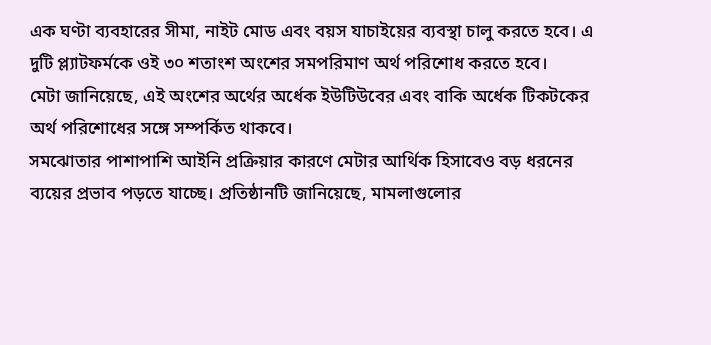এক ঘণ্টা ব্যবহারের সীমা, নাইট মোড এবং বয়স যাচাইয়ের ব্যবস্থা চালু করতে হবে। এ দুটি প্ল্যাটফর্মকে ওই ৩০ শতাংশ অংশের সমপরিমাণ অর্থ পরিশোধ করতে হবে।
মেটা জানিয়েছে, এই অংশের অর্থের অর্ধেক ইউটিউবের এবং বাকি অর্ধেক টিকটকের অর্থ পরিশোধের সঙ্গে সম্পর্কিত থাকবে।
সমঝোতার পাশাপাশি আইনি প্রক্রিয়ার কারণে মেটার আর্থিক হিসাবেও বড় ধরনের ব্যয়ের প্রভাব পড়তে যাচ্ছে। প্রতিষ্ঠানটি জানিয়েছে, মামলাগুলোর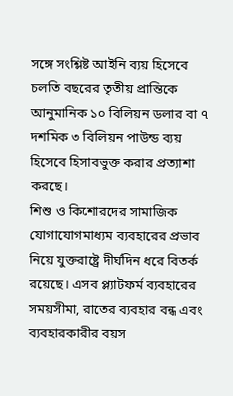সঙ্গে সংশ্লিষ্ট আইনি ব্যয় হিসেবে চলতি বছরের তৃতীয় প্রান্তিকে আনুমানিক ১০ বিলিয়ন ডলার বা ৭ দশমিক ৩ বিলিয়ন পাউন্ড ব্যয় হিসেবে হিসাবভুক্ত করার প্রত্যাশা করছে।
শিশু ও কিশোরদের সামাজিক যোগাযোগমাধ্যম ব্যবহারের প্রভাব নিয়ে যুক্তরাষ্ট্রে দীর্ঘদিন ধরে বিতর্ক রয়েছে। এসব প্ল্যাটফর্ম ব্যবহারের সময়সীমা, রাতের ব্যবহার বন্ধ এবং ব্যবহারকারীর বয়স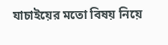যাচাইয়ের মতো বিষয় নিয়ে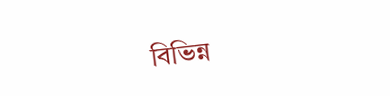বিভিন্ন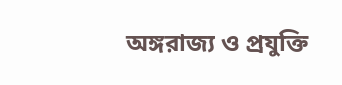অঙ্গরাজ্য ও প্রযুক্তি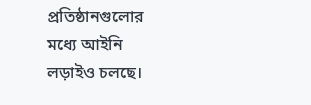প্রতিষ্ঠানগুলোর মধ্যে আইনি লড়াইও চলছে।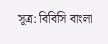সূত্র: বিবিসি বাংলা